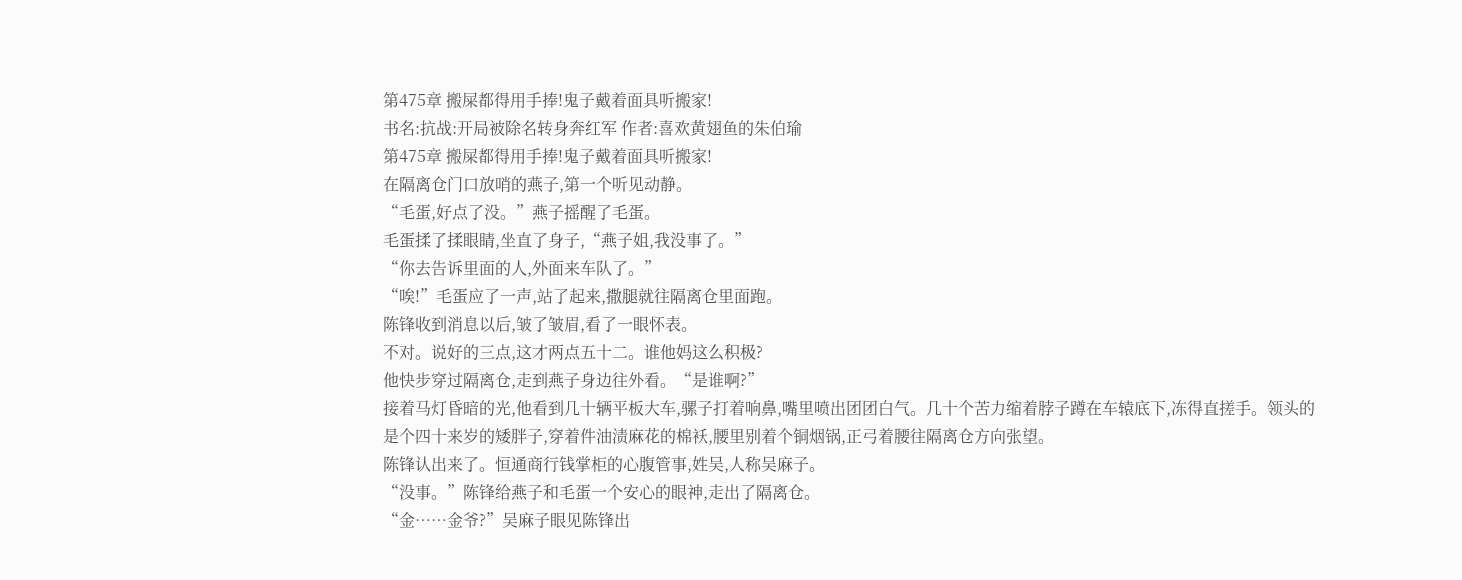第475章 搬屎都得用手捧!鬼子戴着面具听搬家!
书名:抗战:开局被除名转身奔红军 作者:喜欢黄翅鱼的朱伯瑜
第475章 搬屎都得用手捧!鬼子戴着面具听搬家!
在隔离仓门口放哨的燕子,第一个听见动静。
“毛蛋,好点了没。”燕子摇醒了毛蛋。
毛蛋揉了揉眼睛,坐直了身子,“燕子姐,我没事了。”
“你去告诉里面的人,外面来车队了。”
“唉!”毛蛋应了一声,站了起来,撒腿就往隔离仓里面跑。
陈锋收到消息以后,皱了皱眉,看了一眼怀表。
不对。说好的三点,这才两点五十二。谁他妈这么积极?
他快步穿过隔离仓,走到燕子身边往外看。“是谁啊?”
接着马灯昏暗的光,他看到几十辆平板大车,骡子打着响鼻,嘴里喷出团团白气。几十个苦力缩着脖子蹲在车辕底下,冻得直搓手。领头的是个四十来岁的矮胖子,穿着件油渍麻花的棉袄,腰里别着个铜烟锅,正弓着腰往隔离仓方向张望。
陈锋认出来了。恒通商行钱掌柜的心腹管事,姓吴,人称吴麻子。
“没事。”陈锋给燕子和毛蛋一个安心的眼神,走出了隔离仓。
“金……金爷?”吴麻子眼见陈锋出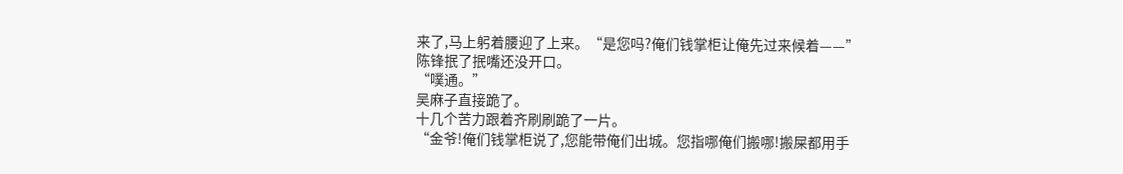来了,马上躬着腰迎了上来。“是您吗?俺们钱掌柜让俺先过来候着——”
陈锋抿了抿嘴还没开口。
“噗通。”
吴麻子直接跪了。
十几个苦力跟着齐刷刷跪了一片。
“金爷!俺们钱掌柜说了,您能带俺们出城。您指哪俺们搬哪!搬屎都用手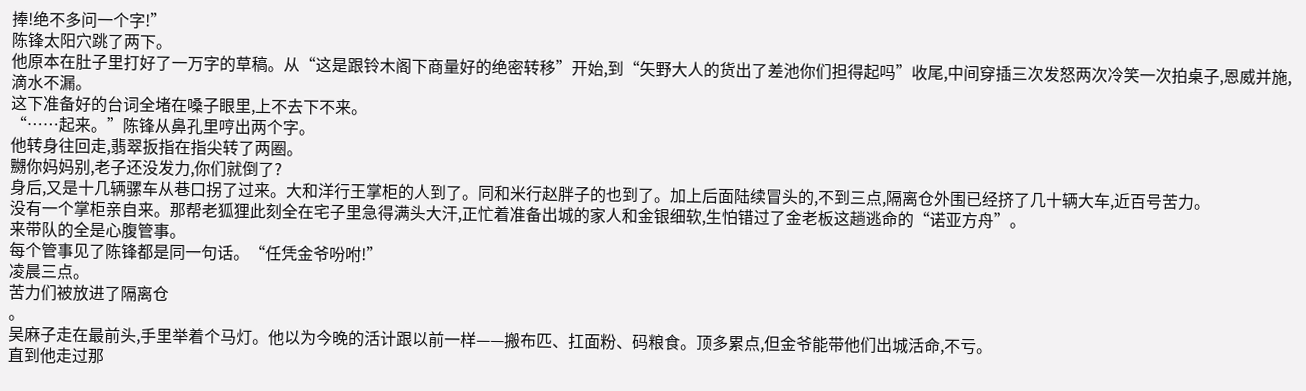捧!绝不多问一个字!”
陈锋太阳穴跳了两下。
他原本在肚子里打好了一万字的草稿。从“这是跟铃木阁下商量好的绝密转移”开始,到“矢野大人的货出了差池你们担得起吗”收尾,中间穿插三次发怒两次冷笑一次拍桌子,恩威并施,滴水不漏。
这下准备好的台词全堵在嗓子眼里,上不去下不来。
“……起来。”陈锋从鼻孔里哼出两个字。
他转身往回走,翡翠扳指在指尖转了两圈。
嬲你妈妈别,老子还没发力,你们就倒了?
身后,又是十几辆骡车从巷口拐了过来。大和洋行王掌柜的人到了。同和米行赵胖子的也到了。加上后面陆续冒头的,不到三点,隔离仓外围已经挤了几十辆大车,近百号苦力。
没有一个掌柜亲自来。那帮老狐狸此刻全在宅子里急得满头大汗,正忙着准备出城的家人和金银细软,生怕错过了金老板这趟逃命的“诺亚方舟”。
来带队的全是心腹管事。
每个管事见了陈锋都是同一句话。“任凭金爷吩咐!”
凌晨三点。
苦力们被放进了隔离仓
。
吴麻子走在最前头,手里举着个马灯。他以为今晚的活计跟以前一样——搬布匹、扛面粉、码粮食。顶多累点,但金爷能带他们出城活命,不亏。
直到他走过那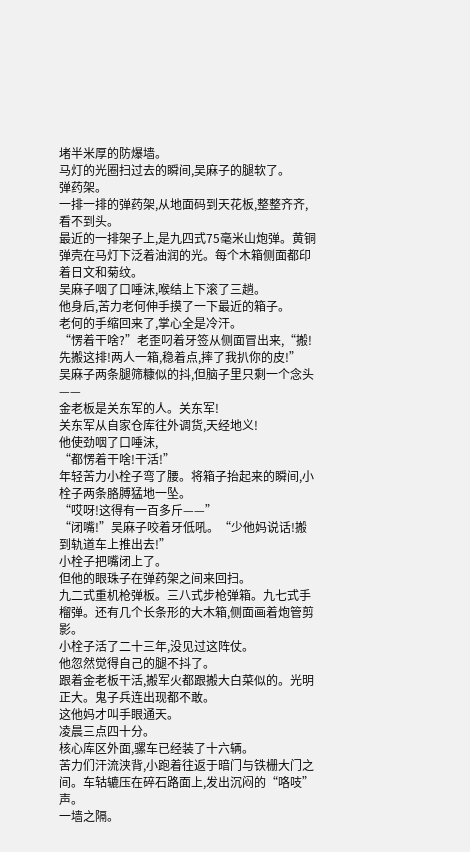堵半米厚的防爆墙。
马灯的光圈扫过去的瞬间,吴麻子的腿软了。
弹药架。
一排一排的弹药架,从地面码到天花板,整整齐齐,看不到头。
最近的一排架子上,是九四式75毫米山炮弹。黄铜弹壳在马灯下泛着油润的光。每个木箱侧面都印着日文和菊纹。
吴麻子咽了口唾沫,喉结上下滚了三趟。
他身后,苦力老何伸手摸了一下最近的箱子。
老何的手缩回来了,掌心全是冷汗。
“愣着干啥?”老歪叼着牙签从侧面冒出来,“搬!先搬这排!两人一箱,稳着点,摔了我扒你的皮!”
吴麻子两条腿筛糠似的抖,但脑子里只剩一个念头——
金老板是关东军的人。关东军!
关东军从自家仓库往外调货,天经地义!
他使劲咽了口唾沫,
“都愣着干啥!干活!”
年轻苦力小栓子弯了腰。将箱子抬起来的瞬间,小栓子两条胳膊猛地一坠。
“哎呀!这得有一百多斤——”
“闭嘴!”吴麻子咬着牙低吼。“少他妈说话!搬到轨道车上推出去!”
小栓子把嘴闭上了。
但他的眼珠子在弹药架之间来回扫。
九二式重机枪弹板。三八式步枪弹箱。九七式手榴弹。还有几个长条形的大木箱,侧面画着炮管剪影。
小栓子活了二十三年,没见过这阵仗。
他忽然觉得自己的腿不抖了。
跟着金老板干活,搬军火都跟搬大白菜似的。光明正大。鬼子兵连出现都不敢。
这他妈才叫手眼通天。
凌晨三点四十分。
核心库区外面,骡车已经装了十六辆。
苦力们汗流浃背,小跑着往返于暗门与铁栅大门之间。车轱辘压在碎石路面上,发出沉闷的“咯吱”声。
一墙之隔。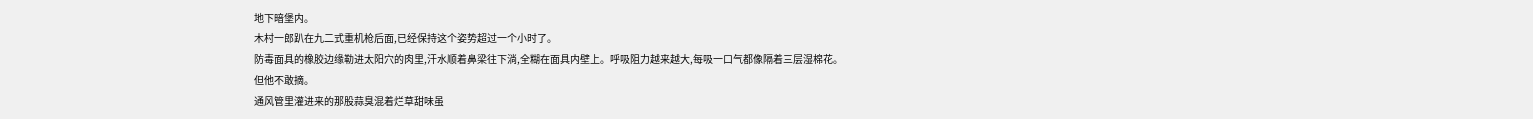地下暗堡内。
木村一郎趴在九二式重机枪后面,已经保持这个姿势超过一个小时了。
防毒面具的橡胶边缘勒进太阳穴的肉里,汗水顺着鼻梁往下淌,全糊在面具内壁上。呼吸阻力越来越大,每吸一口气都像隔着三层湿棉花。
但他不敢摘。
通风管里灌进来的那股蒜臭混着烂草甜味虽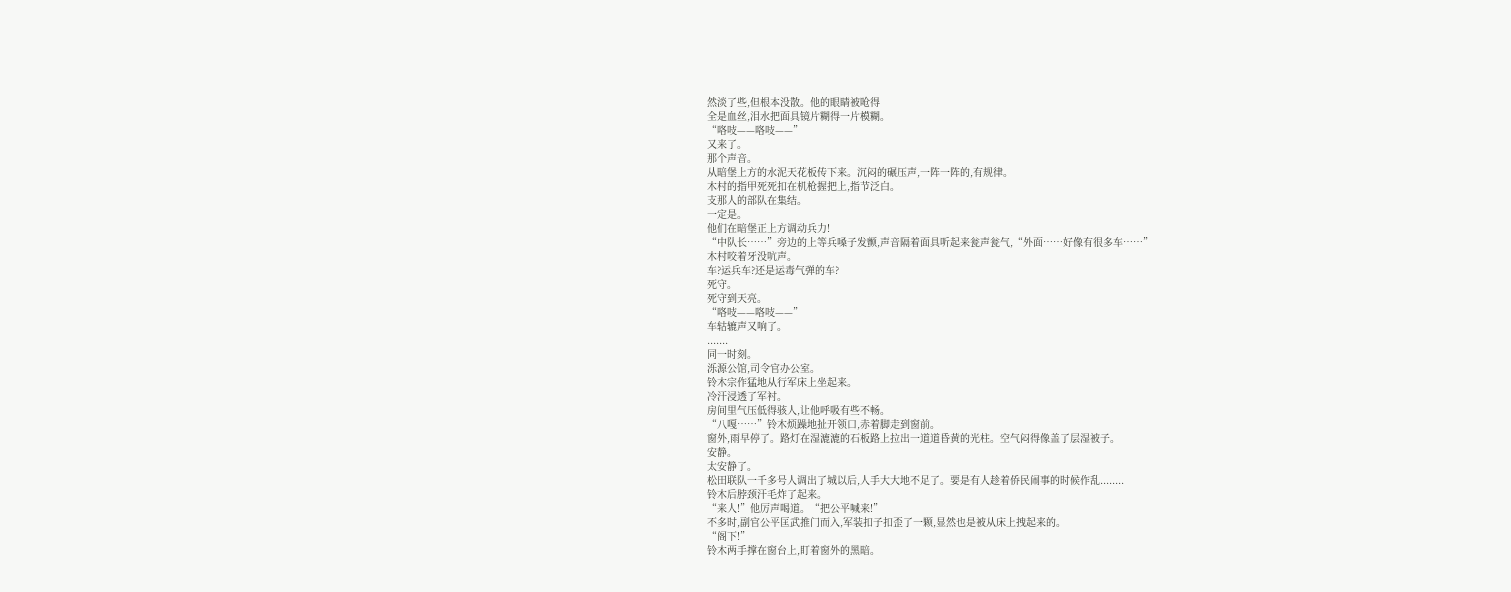然淡了些,但根本没散。他的眼睛被呛得
全是血丝,泪水把面具镜片糊得一片模糊。
“咯吱——咯吱——”
又来了。
那个声音。
从暗堡上方的水泥天花板传下来。沉闷的碾压声,一阵一阵的,有规律。
木村的指甲死死扣在机枪握把上,指节泛白。
支那人的部队在集结。
一定是。
他们在暗堡正上方调动兵力!
“中队长……”旁边的上等兵嗓子发颤,声音隔着面具听起来瓮声瓮气,“外面……好像有很多车……”
木村咬着牙没吭声。
车?运兵车?还是运毒气弹的车?
死守。
死守到天亮。
“咯吱——咯吱——”
车轱辘声又响了。
.......
同一时刻。
泺源公馆,司令官办公室。
铃木宗作猛地从行军床上坐起来。
冷汗浸透了军衬。
房间里气压低得骇人,让他呼吸有些不畅。
“八嘎……”铃木烦躁地扯开领口,赤着脚走到窗前。
窗外,雨早停了。路灯在湿漉漉的石板路上拉出一道道昏黄的光柱。空气闷得像盖了层湿被子。
安静。
太安静了。
松田联队一千多号人调出了城以后,人手大大地不足了。要是有人趁着侨民闹事的时候作乱........
铃木后脖颈汗毛炸了起来。
“来人!”他厉声喝道。“把公平喊来!”
不多时,副官公平匡武推门而入,军装扣子扣歪了一颗,显然也是被从床上拽起来的。
“阁下!”
铃木两手撑在窗台上,盯着窗外的黑暗。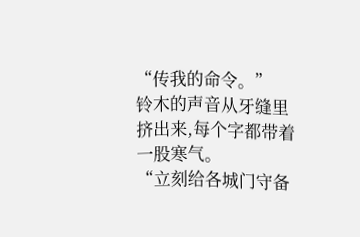“传我的命令。”
铃木的声音从牙缝里挤出来,每个字都带着一股寒气。
“立刻给各城门守备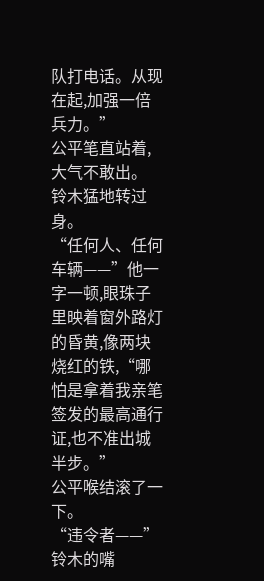队打电话。从现在起,加强一倍兵力。”
公平笔直站着,大气不敢出。
铃木猛地转过身。
“任何人、任何车辆——”他一字一顿,眼珠子里映着窗外路灯的昏黄,像两块烧红的铁,“哪怕是拿着我亲笔签发的最高通行证,也不准出城半步。”
公平喉结滚了一下。
“违令者——”铃木的嘴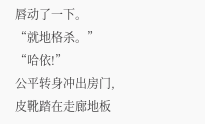唇动了一下。
“就地格杀。”
“哈依!”
公平转身冲出房门,皮靴踏在走廊地板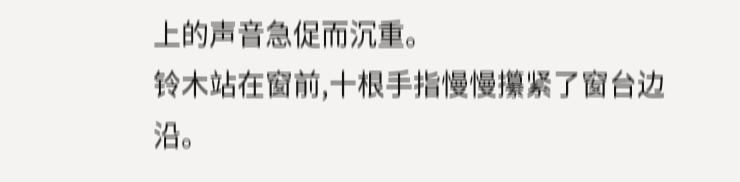上的声音急促而沉重。
铃木站在窗前,十根手指慢慢攥紧了窗台边沿。